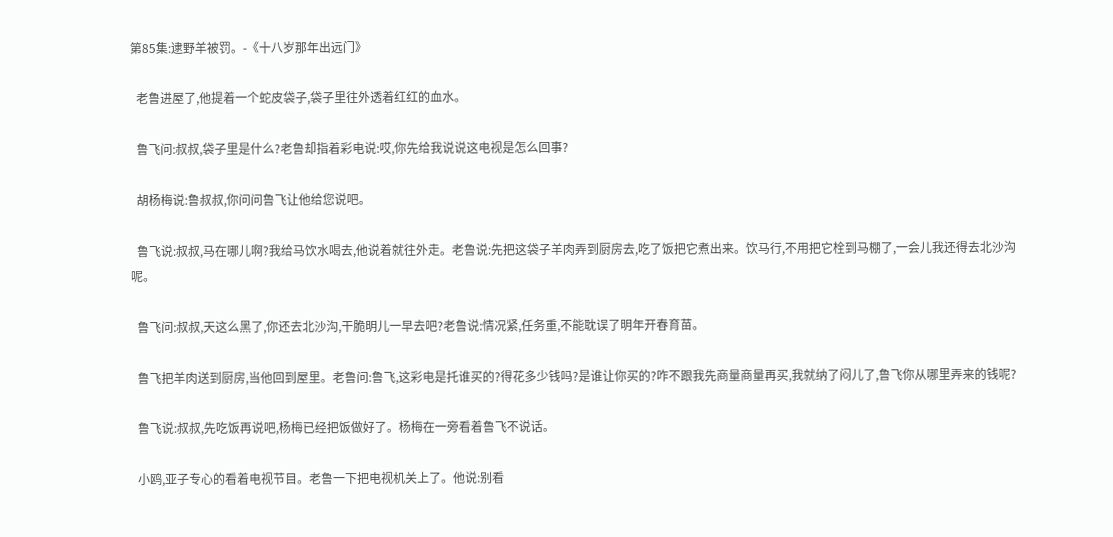第85集:逮野羊被罚。-《十八岁那年出远门》

  老鲁进屋了,他提着一个蛇皮袋子,袋子里往外透着红红的血水。

  鲁飞问:叔叔,袋子里是什么?老鲁却指着彩电说:哎,你先给我说说这电视是怎么回事?

  胡杨梅说:鲁叔叔,你问问鲁飞让他给您说吧。

  鲁飞说:叔叔,马在哪儿啊?我给马饮水喝去,他说着就往外走。老鲁说:先把这袋子羊肉弄到厨房去,吃了饭把它煮出来。饮马行,不用把它栓到马棚了,一会儿我还得去北沙沟呢。

  鲁飞问:叔叔,天这么黑了,你还去北沙沟,干脆明儿一早去吧?老鲁说:情况紧,任务重,不能耽误了明年开春育苗。

  鲁飞把羊肉送到厨房,当他回到屋里。老鲁问:鲁飞,这彩电是托谁买的?得花多少钱吗?是谁让你买的?咋不跟我先商量商量再买,我就纳了闷儿了,鲁飞你从哪里弄来的钱呢?

  鲁飞说:叔叔,先吃饭再说吧,杨梅已经把饭做好了。杨梅在一旁看着鲁飞不说话。

  小鸥,亚子专心的看着电视节目。老鲁一下把电视机关上了。他说:别看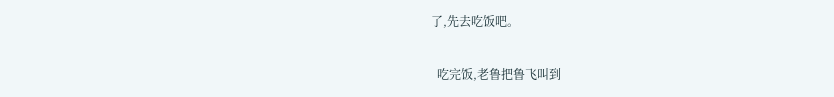了,先去吃饭吧。

  吃完饭,老鲁把鲁飞叫到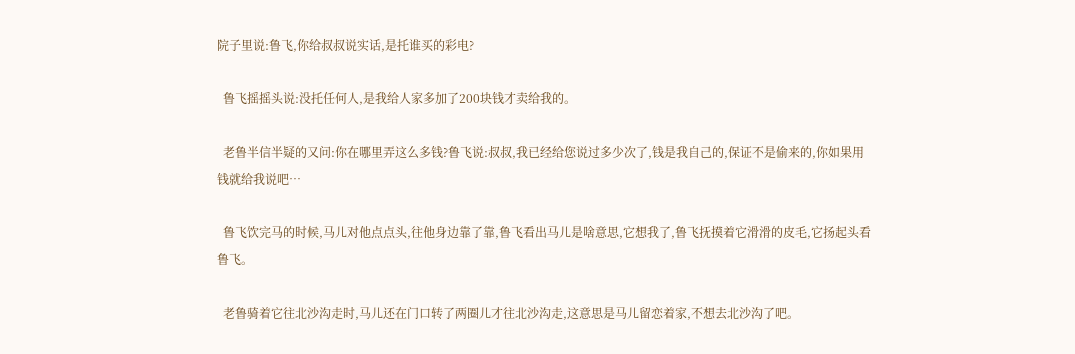院子里说:鲁飞,你给叔叔说实话,是托谁买的彩电?

  鲁飞摇摇头说:没托任何人,是我给人家多加了200块钱才卖给我的。

  老鲁半信半疑的又问:你在哪里弄这么多钱?鲁飞说:叔叔,我已经给您说过多少次了,钱是我自己的,保证不是偷来的,你如果用钱就给我说吧…

  鲁飞饮完马的时候,马儿对他点点头,往他身边靠了靠,鲁飞看出马儿是啥意思,它想我了,鲁飞抚摸着它滑滑的皮毛,它扬起头看鲁飞。

  老鲁骑着它往北沙沟走时,马儿还在门口转了两圈儿才往北沙沟走,这意思是马儿留恋着家,不想去北沙沟了吧。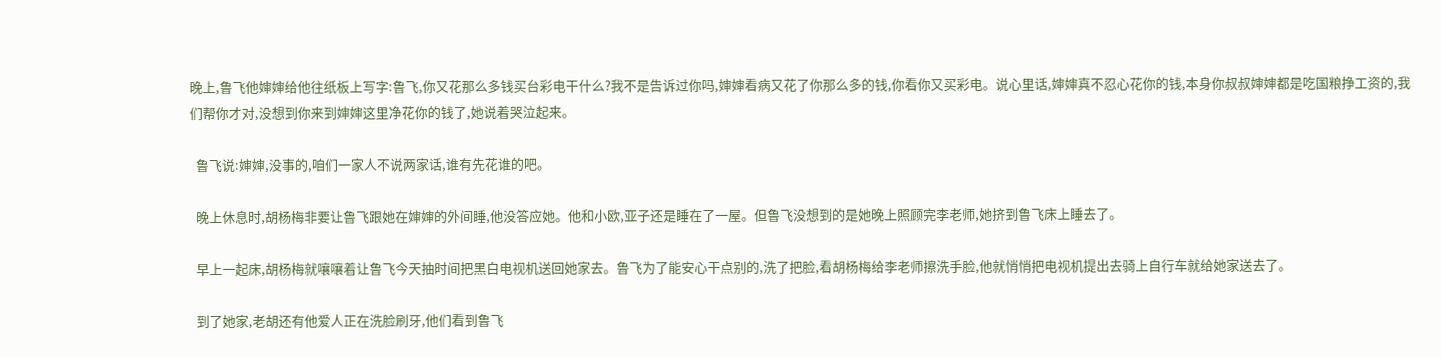晚上,鲁飞他婶婶给他往纸板上写字:鲁飞,你又花那么多钱买台彩电干什么?我不是告诉过你吗,婶婶看病又花了你那么多的钱,你看你又买彩电。说心里话,婶婶真不忍心花你的钱,本身你叔叔婶婶都是吃国粮挣工资的,我们帮你才对,没想到你来到婶婶这里净花你的钱了,她说着哭泣起来。

  鲁飞说:婶婶,没事的,咱们一家人不说两家话,谁有先花谁的吧。

  晚上休息时,胡杨梅非要让鲁飞跟她在婶婶的外间睡,他没答应她。他和小欧,亚子还是睡在了一屋。但鲁飞没想到的是她晚上照顾完李老师,她挤到鲁飞床上睡去了。

  早上一起床,胡杨梅就嚷嚷着让鲁飞今天抽时间把黑白电视机送回她家去。鲁飞为了能安心干点别的,洗了把脸,看胡杨梅给李老师擦洗手脸,他就悄悄把电视机提出去骑上自行车就给她家送去了。

  到了她家,老胡还有他爱人正在洗脸刷牙,他们看到鲁飞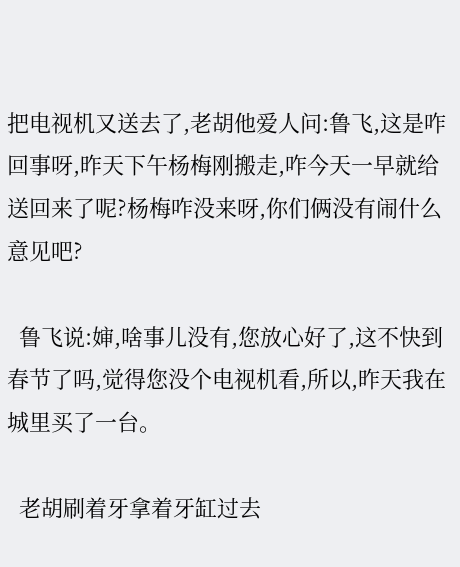把电视机又送去了,老胡他爱人问:鲁飞,这是咋回事呀,昨天下午杨梅刚搬走,咋今天一早就给送回来了呢?杨梅咋没来呀,你们俩没有闹什么意见吧?

  鲁飞说:婶,啥事儿没有,您放心好了,这不快到春节了吗,觉得您没个电视机看,所以,昨天我在城里买了一台。

  老胡刷着牙拿着牙缸过去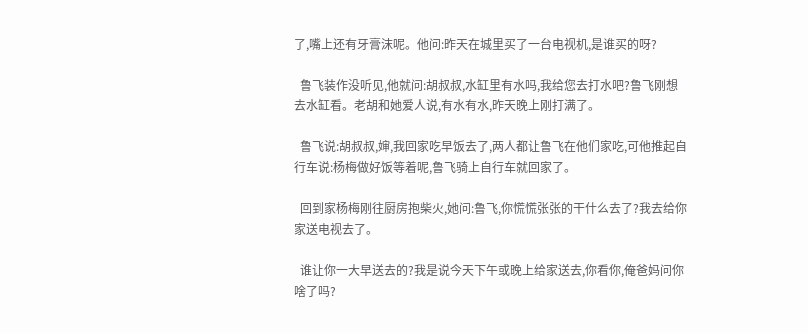了,嘴上还有牙膏沫呢。他问:昨天在城里买了一台电视机,是谁买的呀?

  鲁飞装作没听见,他就问:胡叔叔,水缸里有水吗,我给您去打水吧?鲁飞刚想去水缸看。老胡和她爱人说,有水有水,昨天晚上刚打满了。

  鲁飞说:胡叔叔,婶,我回家吃早饭去了,两人都让鲁飞在他们家吃,可他推起自行车说:杨梅做好饭等着呢,鲁飞骑上自行车就回家了。

  回到家杨梅刚往厨房抱柴火,她问:鲁飞,你慌慌张张的干什么去了?我去给你家送电视去了。

  谁让你一大早送去的?我是说今天下午或晚上给家送去,你看你,俺爸妈问你啥了吗?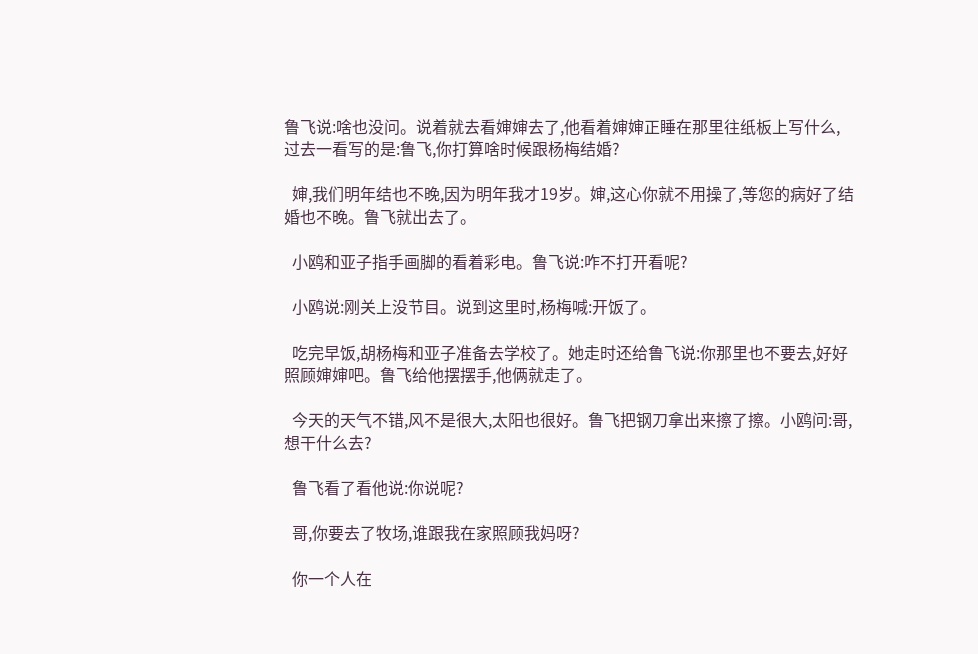鲁飞说:啥也没问。说着就去看婶婶去了,他看着婶婶正睡在那里往纸板上写什么,过去一看写的是:鲁飞,你打算啥时候跟杨梅结婚?

  婶,我们明年结也不晚,因为明年我才19岁。婶,这心你就不用操了,等您的病好了结婚也不晚。鲁飞就出去了。

  小鸥和亚子指手画脚的看着彩电。鲁飞说:咋不打开看呢?

  小鸥说:刚关上没节目。说到这里时,杨梅喊:开饭了。

  吃完早饭,胡杨梅和亚子准备去学校了。她走时还给鲁飞说:你那里也不要去,好好照顾婶婶吧。鲁飞给他摆摆手,他俩就走了。

  今天的天气不错,风不是很大,太阳也很好。鲁飞把钢刀拿出来擦了擦。小鸥问:哥,想干什么去?

  鲁飞看了看他说:你说呢?

  哥,你要去了牧场,谁跟我在家照顾我妈呀?

  你一个人在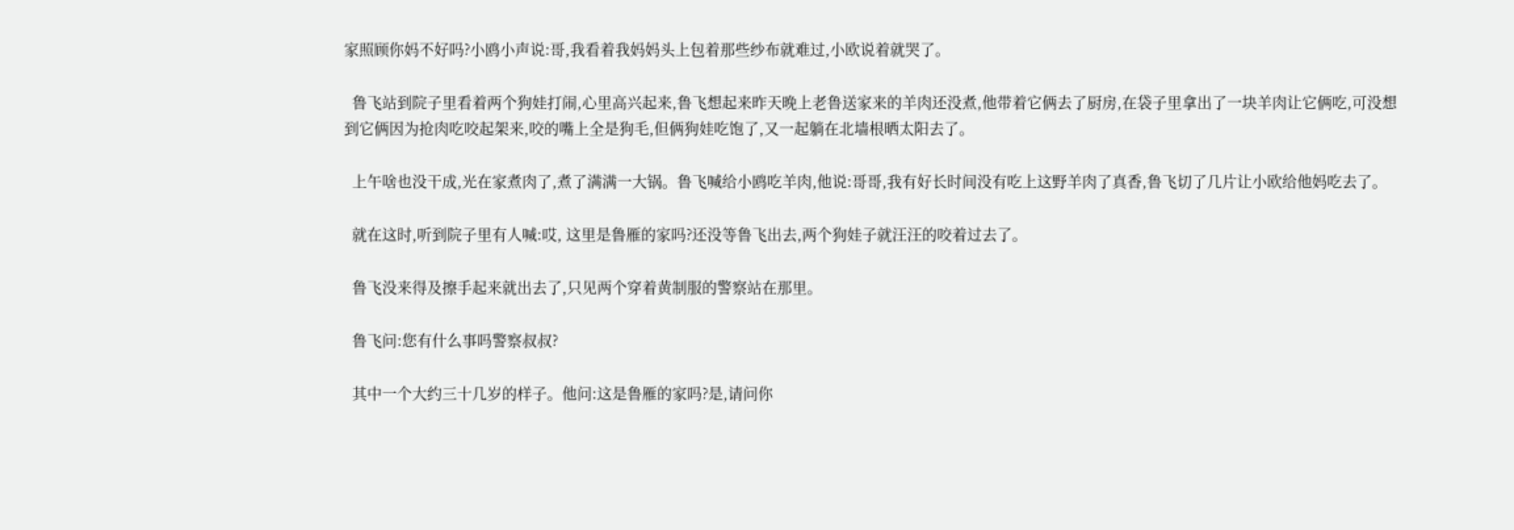家照顾你妈不好吗?小鸥小声说:哥,我看着我妈妈头上包着那些纱布就难过,小欧说着就哭了。

  鲁飞站到院子里看着两个狗娃打闹,心里高兴起来,鲁飞想起来昨天晚上老鲁送家来的羊肉还没煮,他带着它俩去了厨房,在袋子里拿出了一块羊肉让它俩吃,可没想到它俩因为抢肉吃咬起架来,咬的嘴上全是狗毛,但俩狗娃吃饱了,又一起躺在北墙根晒太阳去了。

  上午啥也没干成,光在家煮肉了,煮了满满一大锅。鲁飞喊给小鸥吃羊肉,他说:哥哥,我有好长时间没有吃上这野羊肉了真香,鲁飞切了几片让小欧给他妈吃去了。

  就在这时,听到院子里有人喊:哎, 这里是鲁雁的家吗?还没等鲁飞出去,两个狗娃子就汪汪的咬着过去了。

  鲁飞没来得及擦手起来就出去了,只见两个穿着黄制服的警察站在那里。

  鲁飞问:您有什么事吗警察叔叔?

  其中一个大约三十几岁的样子。他问:这是鲁雁的家吗?是,请问你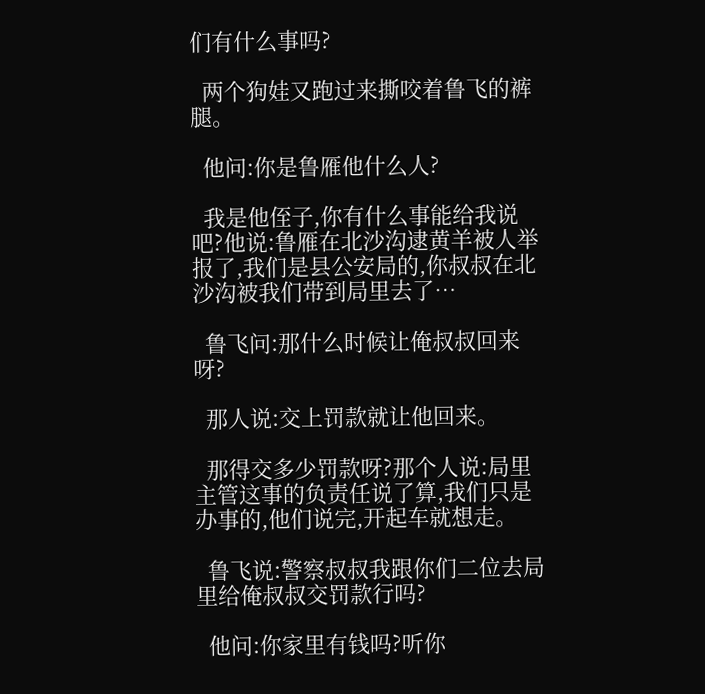们有什么事吗?

  两个狗娃又跑过来撕咬着鲁飞的裤腿。

  他问:你是鲁雁他什么人?

  我是他侄子,你有什么事能给我说吧?他说:鲁雁在北沙沟逮黄羊被人举报了,我们是县公安局的,你叔叔在北沙沟被我们带到局里去了…

  鲁飞问:那什么时候让俺叔叔回来呀?

  那人说:交上罚款就让他回来。

  那得交多少罚款呀?那个人说:局里主管这事的负责任说了算,我们只是办事的,他们说完,开起车就想走。

  鲁飞说:警察叔叔我跟你们二位去局里给俺叔叔交罚款行吗?

  他问:你家里有钱吗?听你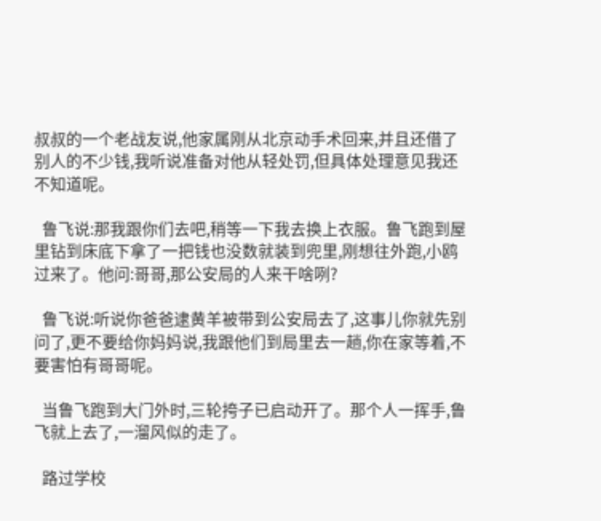叔叔的一个老战友说,他家属刚从北京动手术回来,并且还借了别人的不少钱,我听说准备对他从轻处罚,但具体处理意见我还不知道呢。

  鲁飞说:那我跟你们去吧,稍等一下我去换上衣服。鲁飞跑到屋里钻到床底下拿了一把钱也没数就装到兜里,刚想往外跑,小鸥过来了。他问:哥哥,那公安局的人来干啥咧?

  鲁飞说:听说你爸爸逮黄羊被带到公安局去了,这事儿你就先别问了,更不要给你妈妈说,我跟他们到局里去一趟,你在家等着,不要害怕有哥哥呢。

  当鲁飞跑到大门外时,三轮挎子已启动开了。那个人一挥手,鲁飞就上去了,一溜风似的走了。

  路过学校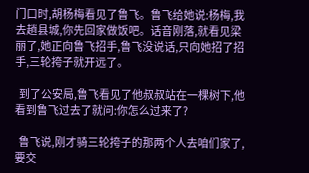门口时,胡杨梅看见了鲁飞。鲁飞给她说:杨梅,我去趟县城,你先回家做饭吧。话音刚落,就看见梁丽了,她正向鲁飞招手,鲁飞没说话,只向她招了招手,三轮挎子就开远了。

  到了公安局,鲁飞看见了他叔叔站在一棵树下,他看到鲁飞过去了就问:你怎么过来了?

  鲁飞说,刚才骑三轮挎子的那两个人去咱们家了,要交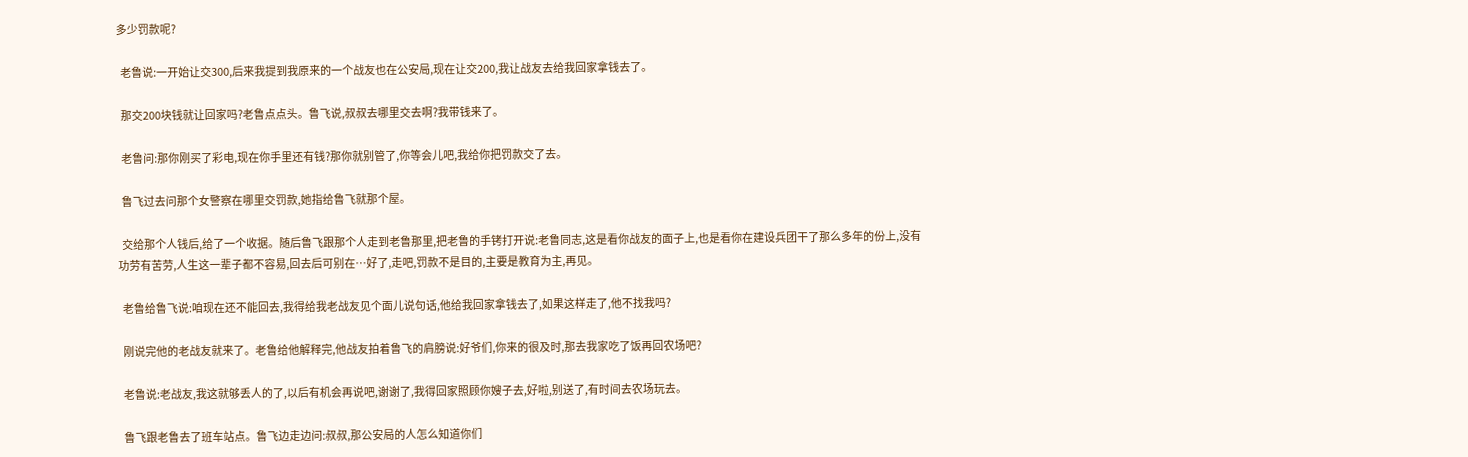多少罚款呢?

  老鲁说:一开始让交300,后来我提到我原来的一个战友也在公安局,现在让交200,我让战友去给我回家拿钱去了。

  那交200块钱就让回家吗?老鲁点点头。鲁飞说,叔叔去哪里交去啊?我带钱来了。

  老鲁问:那你刚买了彩电,现在你手里还有钱?那你就别管了,你等会儿吧,我给你把罚款交了去。

  鲁飞过去问那个女警察在哪里交罚款,她指给鲁飞就那个屋。

  交给那个人钱后,给了一个收据。随后鲁飞跟那个人走到老鲁那里,把老鲁的手铐打开说:老鲁同志,这是看你战友的面子上,也是看你在建设兵团干了那么多年的份上,没有功劳有苦劳,人生这一辈子都不容易,回去后可别在…好了,走吧,罚款不是目的,主要是教育为主,再见。

  老鲁给鲁飞说:咱现在还不能回去,我得给我老战友见个面儿说句话,他给我回家拿钱去了,如果这样走了,他不找我吗?

  刚说完他的老战友就来了。老鲁给他解释完,他战友拍着鲁飞的肩膀说:好爷们,你来的很及时,那去我家吃了饭再回农场吧?

  老鲁说:老战友,我这就够丢人的了,以后有机会再说吧,谢谢了,我得回家照顾你嫂子去,好啦,别送了,有时间去农场玩去。

  鲁飞跟老鲁去了班车站点。鲁飞边走边问:叔叔,那公安局的人怎么知道你们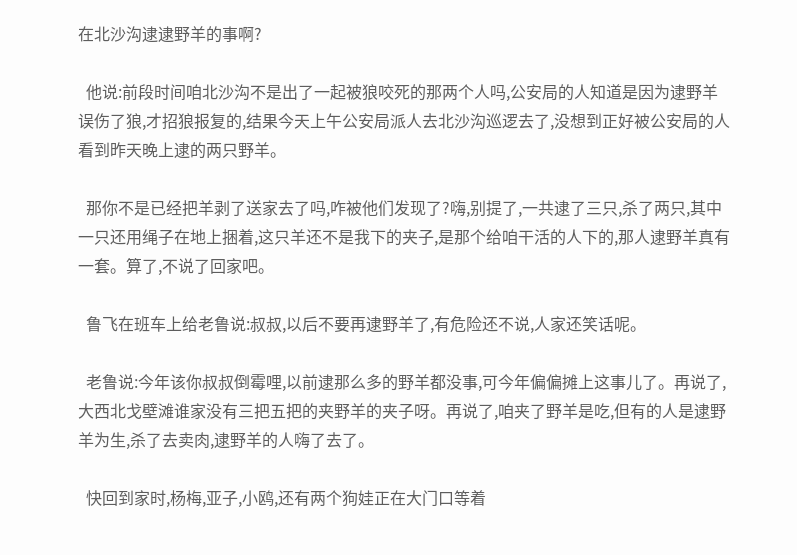在北沙沟逮逮野羊的事啊?

  他说:前段时间咱北沙沟不是出了一起被狼咬死的那两个人吗,公安局的人知道是因为逮野羊误伤了狼,才招狼报复的,结果今天上午公安局派人去北沙沟巡逻去了,没想到正好被公安局的人看到昨天晚上逮的两只野羊。

  那你不是已经把羊剥了送家去了吗,咋被他们发现了?嗨,别提了,一共逮了三只,杀了两只,其中一只还用绳子在地上捆着,这只羊还不是我下的夹子,是那个给咱干活的人下的,那人逮野羊真有一套。算了,不说了回家吧。

  鲁飞在班车上给老鲁说:叔叔,以后不要再逮野羊了,有危险还不说,人家还笑话呢。

  老鲁说:今年该你叔叔倒霉哩,以前逮那么多的野羊都没事,可今年偏偏摊上这事儿了。再说了,大西北戈壁滩谁家没有三把五把的夹野羊的夹子呀。再说了,咱夹了野羊是吃,但有的人是逮野羊为生,杀了去卖肉,逮野羊的人嗨了去了。

  快回到家时,杨梅,亚子,小鸥,还有两个狗娃正在大门口等着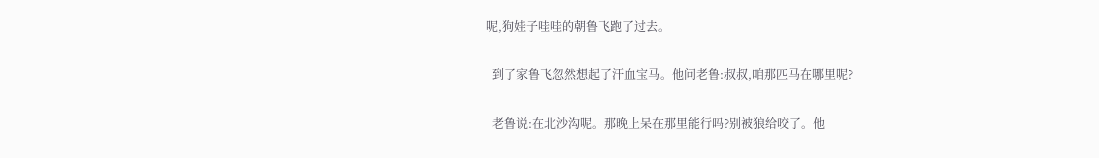呢,狗娃子哇哇的朝鲁飞跑了过去。

  到了家鲁飞忽然想起了汗血宝马。他问老鲁:叔叔,咱那匹马在哪里呢?

  老鲁说:在北沙沟呢。那晚上呆在那里能行吗?别被狼给咬了。他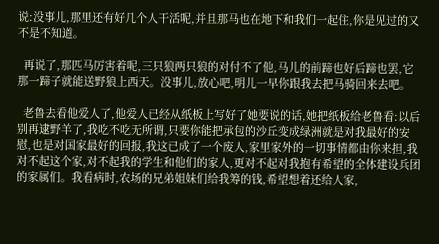说:没事儿,那里还有好几个人干活呢,并且那马也在地下和我们一起住,你是见过的又不是不知道。

  再说了,那匹马厉害着呢,三只狼两只狼的对付不了他,马儿的前蹄也好后蹄也罢,它那一蹄子就能送野狼上西天。没事儿,放心吧,明儿一早你跟我去把马骑回来去吧。

  老鲁去看他爱人了,他爱人已经从纸板上写好了她要说的话,她把纸板给老鲁看:以后别再逮野羊了,我吃不吃无所谓,只要你能把承包的沙丘变成绿洲就是对我最好的安慰,也是对国家最好的回报,我这已成了一个废人,家里家外的一切事情都由你来担,我对不起这个家,对不起我的学生和他们的家人,更对不起对我抱有希望的全体建设兵团的家属们。我看病时,农场的兄弟姐妹们给我筹的钱,希望想着还给人家,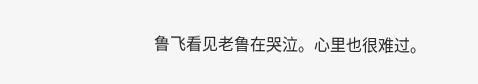鲁飞看见老鲁在哭泣。心里也很难过。